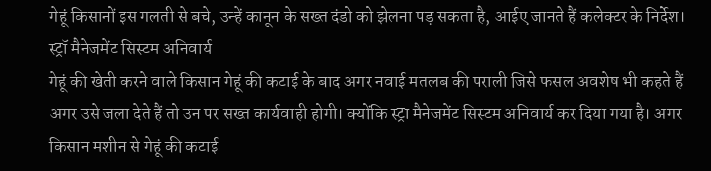गेहूं किसानों इस गलती से बचे, उन्हें कानून के सख्त दंडो को झेलना पड़ सकता है, आईए जानते हैं कलेक्टर के निर्देश।
स्ट्रॉ मैनेजमेंट सिस्टम अनिवार्य
गेहूं की खेती करने वाले किसान गेहूं की कटाई के बाद अगर नवाई मतलब की पराली जिसे फसल अवशेष भी कहते हैं अगर उसे जला देते हैं तो उन पर सख्त कार्यवाही होगी। क्योंकि स्ट्रा मैनेजमेंट सिस्टम अनिवार्य कर दिया गया है। अगर किसान मशीन से गेहूं की कटाई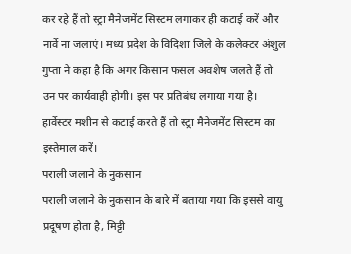कर रहे हैं तो स्ट्रा मैनेजमेंट सिस्टम लगाकर ही कटाई करें और नार्वे ना जलाएं। मध्य प्रदेश के विदिशा जिले के कलेक्टर अंशुल गुप्ता ने कहा है कि अगर किसान फसल अवशेष जलते हैं तो उन पर कार्यवाही होगी। इस पर प्रतिबंध लगाया गया है। हार्वेस्टर मशीन से कटाई करते हैं तो स्ट्रा मैनेजमेंट सिस्टम का इस्तेमाल करें।
पराली जलाने के नुकसान
पराली जलाने के नुकसान के बारे में बताया गया कि इससे वायु प्रदूषण होता है, मिट्टी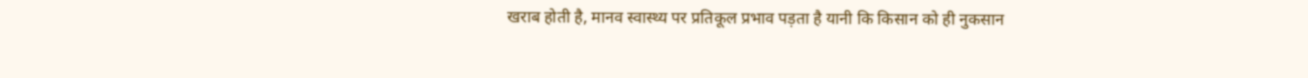खराब होती है, मानव स्वास्थ्य पर प्रतिकूल प्रभाव पड़ता है यानी कि किसान को ही नुकसान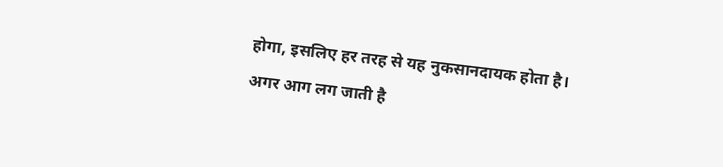होगा, इसलिए हर तरह से यह नुकसानदायक होता है। अगर आग लग जाती है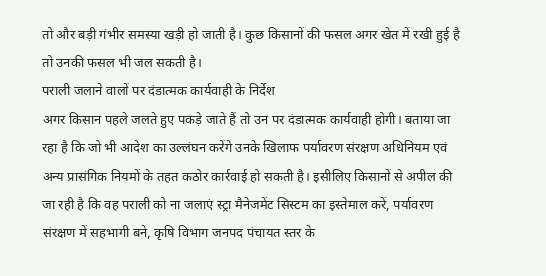तो और बड़ी गंभीर समस्या खड़ी हो जाती है। कुछ किसानों की फसल अगर खेत में रखी हुई है तो उनकी फसल भी जल सकती है।
पराली जलाने वालों पर दंडात्मक कार्यवाही के निर्देश
अगर किसान पहले जलते हुए पकड़े जाते हैं तो उन पर दंडात्मक कार्यवाही होगी। बताया जा रहा है कि जो भी आदेश का उल्लंघन करेंगे उनके खिलाफ पर्यावरण संरक्षण अधिनियम एवं अन्य प्रासंगिक नियमों के तहत कठोर कार्रवाई हो सकती है। इसीलिए किसानों से अपील की जा रही है कि वह पराली को ना जलाएं स्ट्रा मैनेजमेंट सिस्टम का इस्तेमाल करें, पर्यावरण संरक्षण में सहभागी बने, कृषि विभाग जनपद पंचायत स्तर के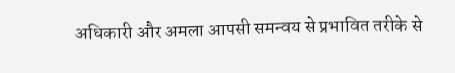अधिकारी और अमला आपसी समन्वय से प्रभावित तरीके से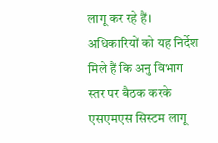लागू कर रहे हैं।
अधिकारियों को यह निर्देश मिले हैं कि अनु विभाग स्तर पर बैठक करके एसएमएस सिस्टम लागू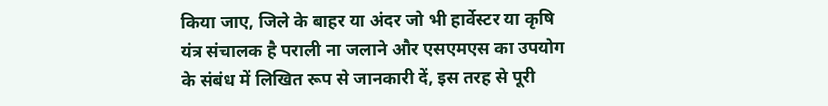किया जाए, जिले के बाहर या अंदर जो भी हार्वेस्टर या कृषि यंत्र संचालक है पराली ना जलाने और एसएमएस का उपयोग के संबंध में लिखित रूप से जानकारी दें, इस तरह से पूरी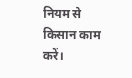नियम से किसान काम करें।